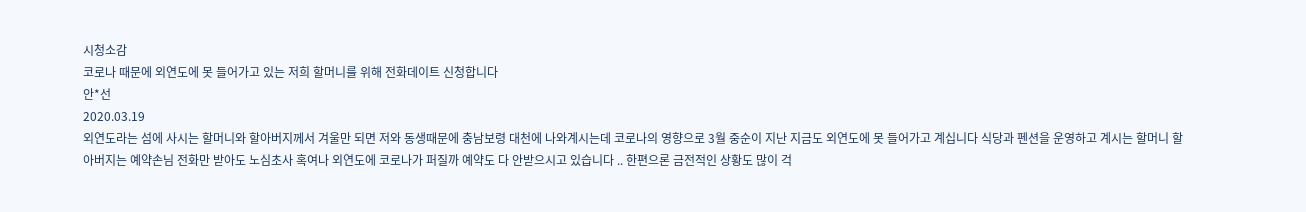시청소감
코로나 때문에 외연도에 못 들어가고 있는 저희 할머니를 위해 전화데이트 신청합니다
안*선
2020.03.19
외연도라는 섬에 사시는 할머니와 할아버지께서 겨울만 되면 저와 동생때문에 충남보령 대천에 나와계시는데 코로나의 영향으로 3월 중순이 지난 지금도 외연도에 못 들어가고 계십니다 식당과 펜션을 운영하고 계시는 할머니 할아버지는 예약손님 전화만 받아도 노심초사 혹여나 외연도에 코로나가 퍼질까 예약도 다 안받으시고 있습니다 .. 한편으론 금전적인 상황도 많이 걱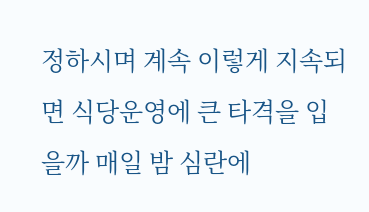정하시며 계속 이렇게 지속되면 식당운영에 큰 타격을 입을까 매일 밤 심란에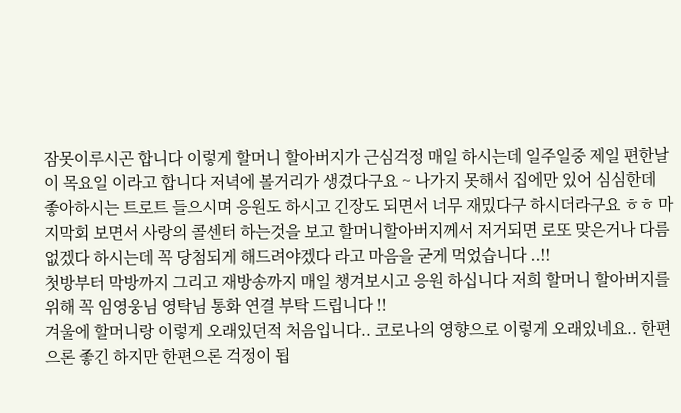잠못이루시곤 합니다 이렇게 할머니 할아버지가 근심걱정 매일 하시는데 일주일중 제일 편한날이 목요일 이라고 합니다 저녁에 볼거리가 생겼다구요 ~ 나가지 못해서 집에만 있어 심심한데 좋아하시는 트로트 들으시며 응원도 하시고 긴장도 되면서 너무 재밌다구 하시더라구요 ㅎㅎ 마지막회 보면서 사랑의 콜센터 하는것을 보고 할머니할아버지께서 저거되면 로또 맞은거나 다름없겠다 하시는데 꼭 당첨되게 해드려야겠다 라고 마음을 굳게 먹었습니다 ..!!
첫방부터 막방까지 그리고 재방송까지 매일 챙겨보시고 응원 하십니다 저희 할머니 할아버지를 위해 꼭 임영웅님 영탁님 통화 연결 부탁 드립니다 !!
겨울에 할머니랑 이렇게 오래있던적 처음입니다.. 코로나의 영향으로 이렇게 오래있네요.. 한편으론 좋긴 하지만 한편으론 걱정이 됩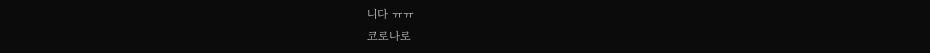니다 ㅠㅠ
코로나로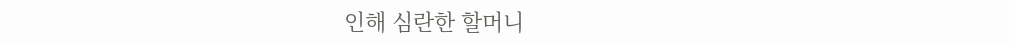인해 심란한 할머니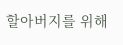할아버지를 위해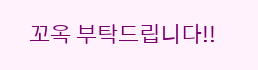꼬옥 부탁드립니다!!